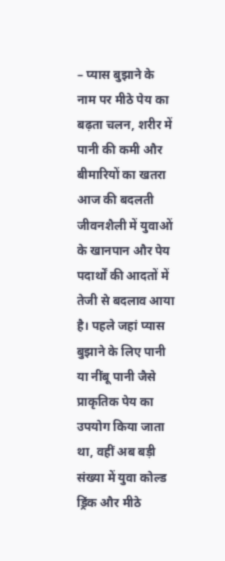– प्यास बुझाने के नाम पर मीठे पेय का बढ़ता चलन, शरीर में पानी की कमी और बीमारियों का खतरा
आज की बदलती जीवनशैली में युवाओं के खानपान और पेय पदार्थों की आदतों में तेजी से बदलाव आया है। पहले जहां प्यास बुझाने के लिए पानी या नींबू पानी जैसे प्राकृतिक पेय का उपयोग किया जाता था, वहीं अब बड़ी संख्या में युवा कोल्ड ड्रिंक और मीठे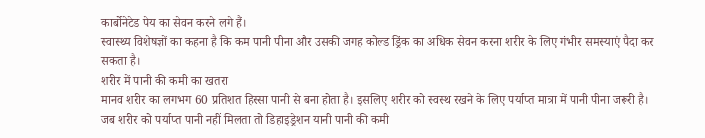कार्बोनेटेड पेय का सेवन करने लगे हैं।
स्वास्थ्य विशेषज्ञों का कहना है कि कम पानी पीना और उसकी जगह कोल्ड ड्रिंक का अधिक सेवन करना शरीर के लिए गंभीर समस्याएं पैदा कर सकता है।
शरीर में पानी की कमी का खतरा
मानव शरीर का लगभग 60 प्रतिशत हिस्सा पानी से बना होता है। इसलिए शरीर को स्वस्थ रखने के लिए पर्याप्त मात्रा में पानी पीना जरूरी है।
जब शरीर को पर्याप्त पानी नहीं मिलता तो डिहाइड्रेशन यानी पानी की कमी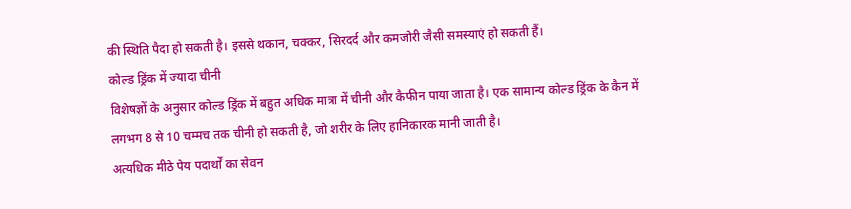की स्थिति पैदा हो सकती है। इससे थकान, चक्कर, सिरदर्द और कमजोरी जैसी समस्याएं हो सकती हैं।
कोल्ड ड्रिंक में ज्यादा चीनी
विशेषज्ञों के अनुसार कोल्ड ड्रिंक में बहुत अधिक मात्रा में चीनी और कैफीन पाया जाता है। एक सामान्य कोल्ड ड्रिंक के कैन में लगभग 8 से 10 चम्मच तक चीनी हो सकती है, जो शरीर के लिए हानिकारक मानी जाती है।
अत्यधिक मीठे पेय पदार्थों का सेवन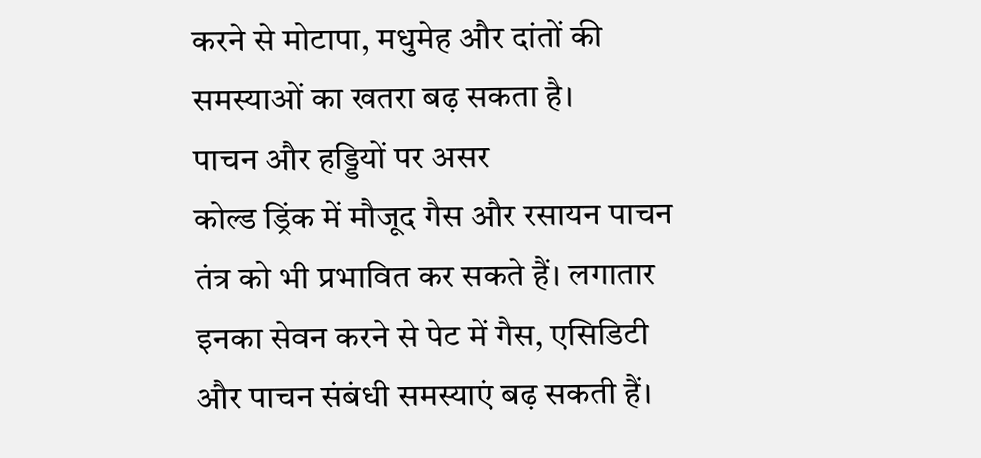करने से मोटापा, मधुमेह और दांतों की समस्याओं का खतरा बढ़ सकता है।
पाचन और हड्डियों पर असर
कोल्ड ड्रिंक में मौजूद गैस और रसायन पाचन तंत्र को भी प्रभावित कर सकते हैं। लगातार इनका सेवन करने से पेट में गैस, एसिडिटी और पाचन संबंधी समस्याएं बढ़ सकती हैं।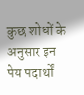कुछ शोधों के अनुसार इन पेय पदार्थों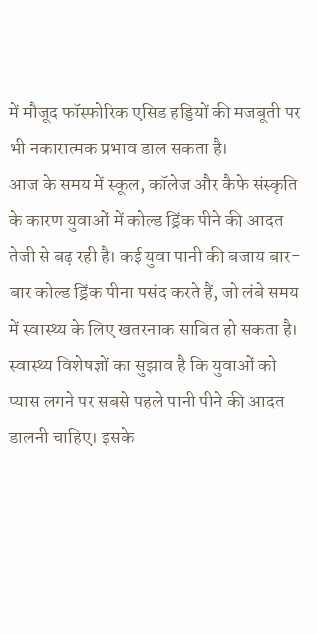में मौजूद फॉस्फोरिक एसिड हड्डियों की मजबूती पर भी नकारात्मक प्रभाव डाल सकता है।
आज के समय में स्कूल, कॉलेज और कैफे संस्कृति के कारण युवाओं में कोल्ड ड्रिंक पीने की आदत तेजी से बढ़ रही है। कई युवा पानी की बजाय बार-बार कोल्ड ड्रिंक पीना पसंद करते हैं, जो लंबे समय में स्वास्थ्य के लिए खतरनाक साबित हो सकता है।
स्वास्थ्य विशेषज्ञों का सुझाव है कि युवाओं को प्यास लगने पर सबसे पहले पानी पीने की आदत डालनी चाहिए। इसके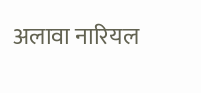अलावा नारियल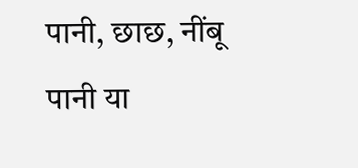पानी, छाछ, नींबू पानी या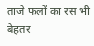ताजे फलों का रस भी बेहतर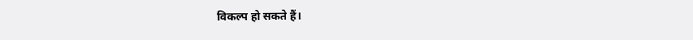विकल्प हो सकते हैं।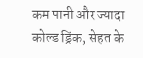कम पानी और ज्यादा कोल्ड ड्रिंक, सेहत के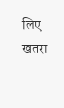लिए खतरा